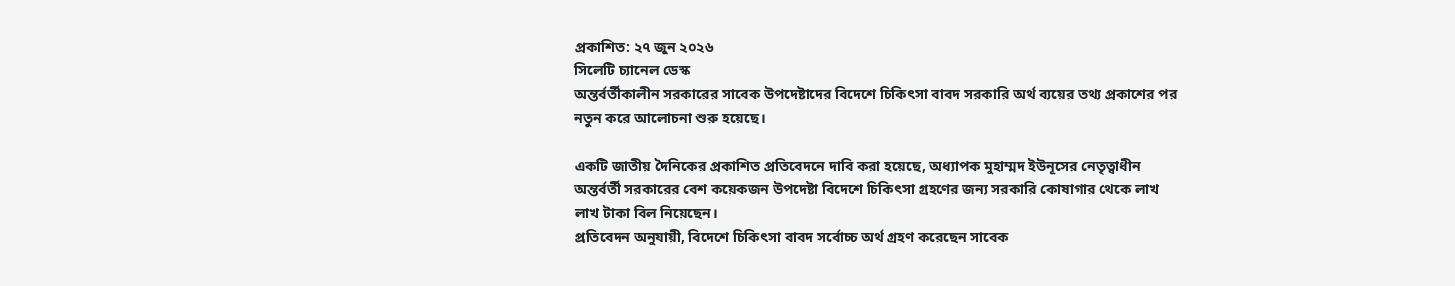প্রকাশিত: ২৭ জুন ২০২৬
সিলেটি চ্যানেল ডেস্ক
অন্তর্বর্তীকালীন সরকারের সাবেক উপদেষ্টাদের বিদেশে চিকিৎসা বাবদ সরকারি অর্থ ব্যয়ের তথ্য প্রকাশের পর নতুন করে আলোচনা শুরু হয়েছে।

একটি জাতীয় দৈনিকের প্রকাশিত প্রতিবেদনে দাবি করা হয়েছে, অধ্যাপক মুহাম্মদ ইউনূসের নেতৃত্বাধীন অন্তর্বর্তী সরকারের বেশ কয়েকজন উপদেষ্টা বিদেশে চিকিৎসা গ্রহণের জন্য সরকারি কোষাগার থেকে লাখ লাখ টাকা বিল নিয়েছেন।
প্রতিবেদন অনুযায়ী, বিদেশে চিকিৎসা বাবদ সর্বোচ্চ অর্থ গ্রহণ করেছেন সাবেক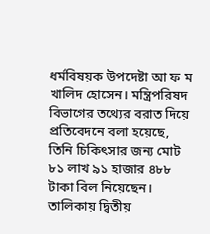ধর্মবিষয়ক উপদেষ্টা আ ফ ম খালিদ হোসেন। মন্ত্রিপরিষদ বিভাগের তথ্যের বরাত দিয়ে প্রতিবেদনে বলা হয়েছে, তিনি চিকিৎসার জন্য মোট ৮১ লাখ ৯১ হাজার ৪৮৮ টাকা বিল নিয়েছেন।
তালিকায় দ্বিতীয়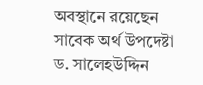অবস্থানে রয়েছেন সাবেক অর্থ উপদেষ্টা ড. সালেহউদ্দিন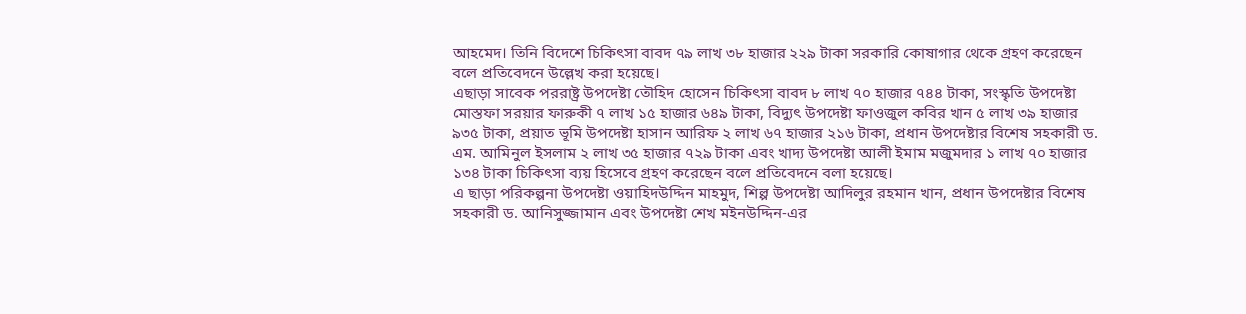আহমেদ। তিনি বিদেশে চিকিৎসা বাবদ ৭৯ লাখ ৩৮ হাজার ২২৯ টাকা সরকারি কোষাগার থেকে গ্রহণ করেছেন বলে প্রতিবেদনে উল্লেখ করা হয়েছে।
এছাড়া সাবেক পররাষ্ট্র উপদেষ্টা তৌহিদ হোসেন চিকিৎসা বাবদ ৮ লাখ ৭০ হাজার ৭৪৪ টাকা, সংস্কৃতি উপদেষ্টা মোস্তফা সরয়ার ফারুকী ৭ লাখ ১৫ হাজার ৬৪৯ টাকা, বিদ্যুৎ উপদেষ্টা ফাওজুল কবির খান ৫ লাখ ৩৯ হাজার ৯৩৫ টাকা, প্রয়াত ভূমি উপদেষ্টা হাসান আরিফ ২ লাখ ৬৭ হাজার ২১৬ টাকা, প্রধান উপদেষ্টার বিশেষ সহকারী ড. এম. আমিনুল ইসলাম ২ লাখ ৩৫ হাজার ৭২৯ টাকা এবং খাদ্য উপদেষ্টা আলী ইমাম মজুমদার ১ লাখ ৭০ হাজার ১৩৪ টাকা চিকিৎসা ব্যয় হিসেবে গ্রহণ করেছেন বলে প্রতিবেদনে বলা হয়েছে।
এ ছাড়া পরিকল্পনা উপদেষ্টা ওয়াহিদউদ্দিন মাহমুদ, শিল্প উপদেষ্টা আদিলুর রহমান খান, প্রধান উপদেষ্টার বিশেষ সহকারী ড. আনিসুজ্জামান এবং উপদেষ্টা শেখ মইনউদ্দিন-এর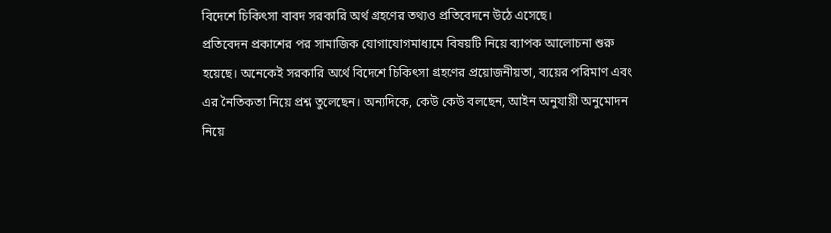বিদেশে চিকিৎসা বাবদ সরকারি অর্থ গ্রহণের তথ্যও প্রতিবেদনে উঠে এসেছে।
প্রতিবেদন প্রকাশের পর সামাজিক যোগাযোগমাধ্যমে বিষয়টি নিয়ে ব্যাপক আলোচনা শুরু হয়েছে। অনেকেই সরকারি অর্থে বিদেশে চিকিৎসা গ্রহণের প্রয়োজনীয়তা, ব্যয়ের পরিমাণ এবং এর নৈতিকতা নিয়ে প্রশ্ন তুলেছেন। অন্যদিকে, কেউ কেউ বলছেন, আইন অনুযায়ী অনুমোদন নিয়ে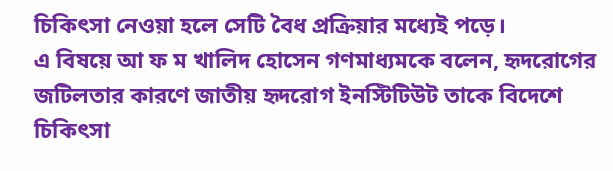চিকিৎসা নেওয়া হলে সেটি বৈধ প্রক্রিয়ার মধ্যেই পড়ে।
এ বিষয়ে আ ফ ম খালিদ হোসেন গণমাধ্যমকে বলেন, হৃদরোগের জটিলতার কারণে জাতীয় হৃদরোগ ইনস্টিটিউট তাকে বিদেশে চিকিৎসা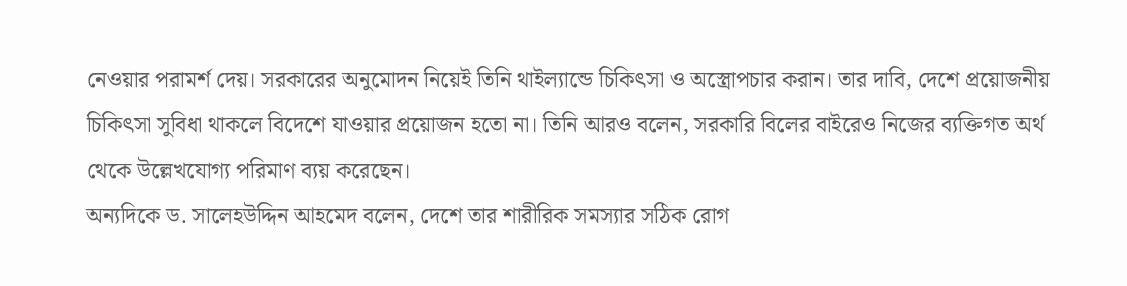নেওয়ার পরামর্শ দেয়। সরকারের অনুমোদন নিয়েই তিনি থাইল্যান্ডে চিকিৎসা ও অস্ত্রোপচার করান। তার দাবি, দেশে প্রয়োজনীয় চিকিৎসা সুবিধা থাকলে বিদেশে যাওয়ার প্রয়োজন হতো না। তিনি আরও বলেন, সরকারি বিলের বাইরেও নিজের ব্যক্তিগত অর্থ থেকে উল্লেখযোগ্য পরিমাণ ব্যয় করেছেন।
অন্যদিকে ড. সালেহউদ্দিন আহমেদ বলেন, দেশে তার শারীরিক সমস্যার সঠিক রোগ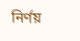নির্ণয়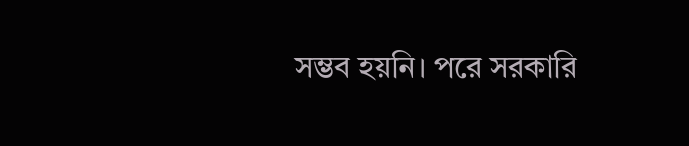সম্ভব হয়নি। পরে সরকারি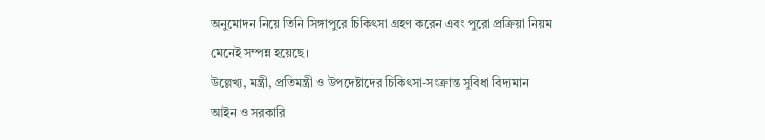অনুমোদন নিয়ে তিনি সিঙ্গাপুরে চিকিৎসা গ্রহণ করেন এবং পুরো প্রক্রিয়া নিয়ম মেনেই সম্পন্ন হয়েছে।
উল্লেখ্য, মন্ত্রী, প্রতিমন্ত্রী ও উপদেষ্টাদের চিকিৎসা-সংক্রান্ত সুবিধা বিদ্যমান আইন ও সরকারি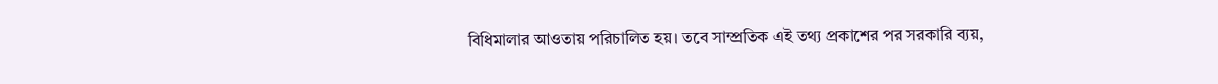বিধিমালার আওতায় পরিচালিত হয়। তবে সাম্প্রতিক এই তথ্য প্রকাশের পর সরকারি ব্যয়,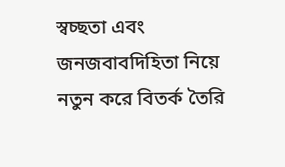স্বচ্ছতা এবং জনজবাবদিহিতা নিয়ে নতুন করে বিতর্ক তৈরি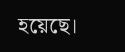হয়েছে।